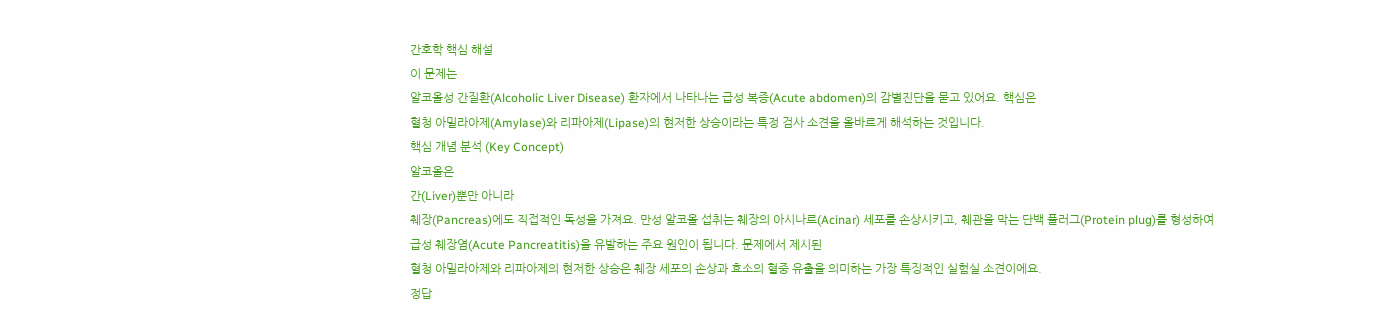간호학 핵심 해설
이 문제는
알코올성 간질환(Alcoholic Liver Disease) 환자에서 나타나는 급성 복증(Acute abdomen)의 감별진단을 묻고 있어요. 핵심은
혈청 아밀라아제(Amylase)와 리파아제(Lipase)의 현저한 상승이라는 특정 검사 소견을 올바르게 해석하는 것입니다.
핵심 개념 분석 (Key Concept)
알코올은
간(Liver)뿐만 아니라
췌장(Pancreas)에도 직접적인 독성을 가져요. 만성 알코올 섭취는 췌장의 아시나르(Acinar) 세포를 손상시키고, 췌관을 막는 단백 플러그(Protein plug)를 형성하여
급성 췌장염(Acute Pancreatitis)을 유발하는 주요 원인이 됩니다. 문제에서 제시된
혈청 아밀라아제와 리파아제의 현저한 상승은 췌장 세포의 손상과 효소의 혈중 유출을 의미하는 가장 특징적인 실험실 소견이에요.
정답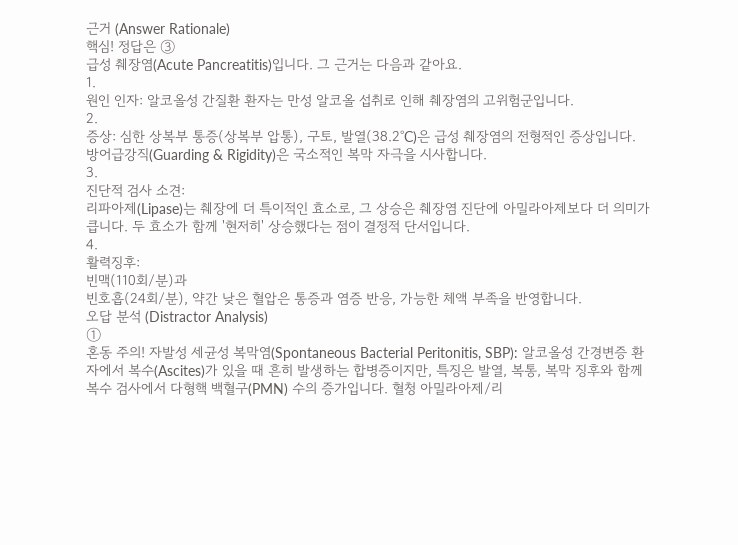근거 (Answer Rationale)
핵심! 정답은 ③
급성 췌장염(Acute Pancreatitis)입니다. 그 근거는 다음과 같아요.
1.
원인 인자: 알코올성 간질환 환자는 만성 알코올 섭취로 인해 췌장염의 고위험군입니다.
2.
증상: 심한 상복부 통증(상복부 압통), 구토, 발열(38.2°C)은 급성 췌장염의 전형적인 증상입니다.
방어급강직(Guarding & Rigidity)은 국소적인 복막 자극을 시사합니다.
3.
진단적 검사 소견:
리파아제(Lipase)는 췌장에 더 특이적인 효소로, 그 상승은 췌장염 진단에 아밀라아제보다 더 의미가 큽니다. 두 효소가 함께 '현저히' 상승했다는 점이 결정적 단서입니다.
4.
활력징후:
빈맥(110회/분)과
빈호흡(24회/분), 약간 낮은 혈압은 통증과 염증 반응, 가능한 체액 부족을 반영합니다.
오답 분석 (Distractor Analysis)
①
혼동 주의! 자발성 세균성 복막염(Spontaneous Bacterial Peritonitis, SBP): 알코올성 간경변증 환자에서 복수(Ascites)가 있을 때 흔히 발생하는 합병증이지만, 특징은 발열, 복통, 복막 징후와 함께
복수 검사에서 다형핵 백혈구(PMN) 수의 증가입니다. 혈청 아밀라아제/리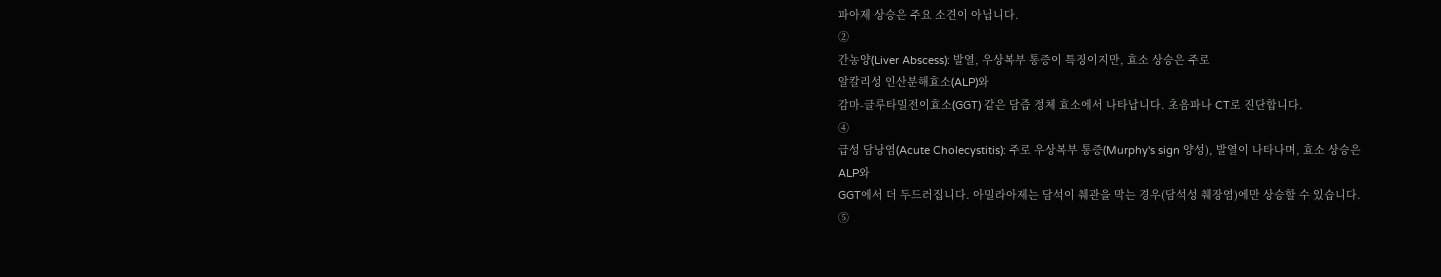파아제 상승은 주요 소견이 아닙니다.
②
간농양(Liver Abscess): 발열, 우상복부 통증이 특징이지만, 효소 상승은 주로
알칼리성 인산분해효소(ALP)와
감마-글루타밀전이효소(GGT) 같은 담즙 정체 효소에서 나타납니다. 초음파나 CT로 진단합니다.
④
급성 담낭염(Acute Cholecystitis): 주로 우상복부 통증(Murphy's sign 양성), 발열이 나타나며, 효소 상승은
ALP와
GGT에서 더 두드러집니다. 아밀라아제는 담석이 췌관을 막는 경우(담석성 췌장염)에만 상승할 수 있습니다.
⑤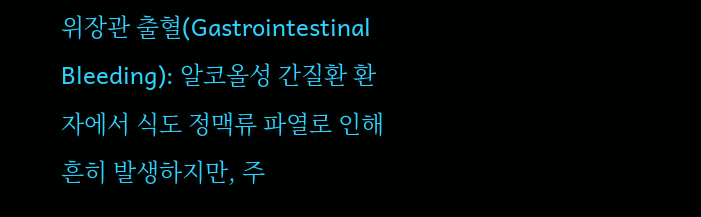위장관 출혈(Gastrointestinal Bleeding): 알코올성 간질환 환자에서 식도 정맥류 파열로 인해 흔히 발생하지만, 주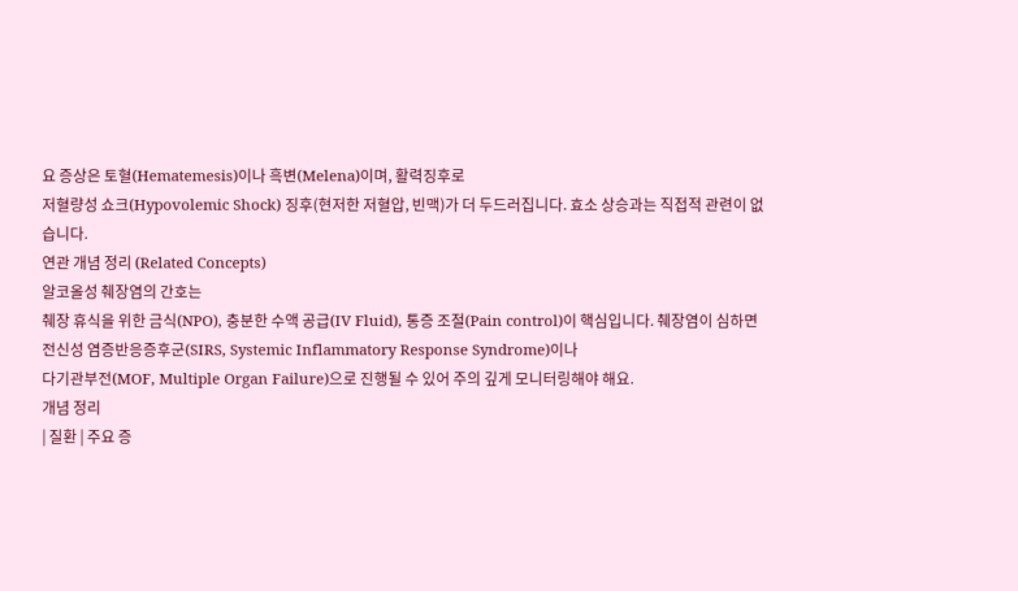요 증상은 토혈(Hematemesis)이나 흑변(Melena)이며, 활력징후로
저혈량성 쇼크(Hypovolemic Shock) 징후(현저한 저혈압, 빈맥)가 더 두드러집니다. 효소 상승과는 직접적 관련이 없습니다.
연관 개념 정리 (Related Concepts)
알코올성 췌장염의 간호는
췌장 휴식을 위한 금식(NPO), 충분한 수액 공급(IV Fluid), 통증 조절(Pain control)이 핵심입니다. 췌장염이 심하면
전신성 염증반응증후군(SIRS, Systemic Inflammatory Response Syndrome)이나
다기관부전(MOF, Multiple Organ Failure)으로 진행될 수 있어 주의 깊게 모니터링해야 해요.
개념 정리
| 질환 | 주요 증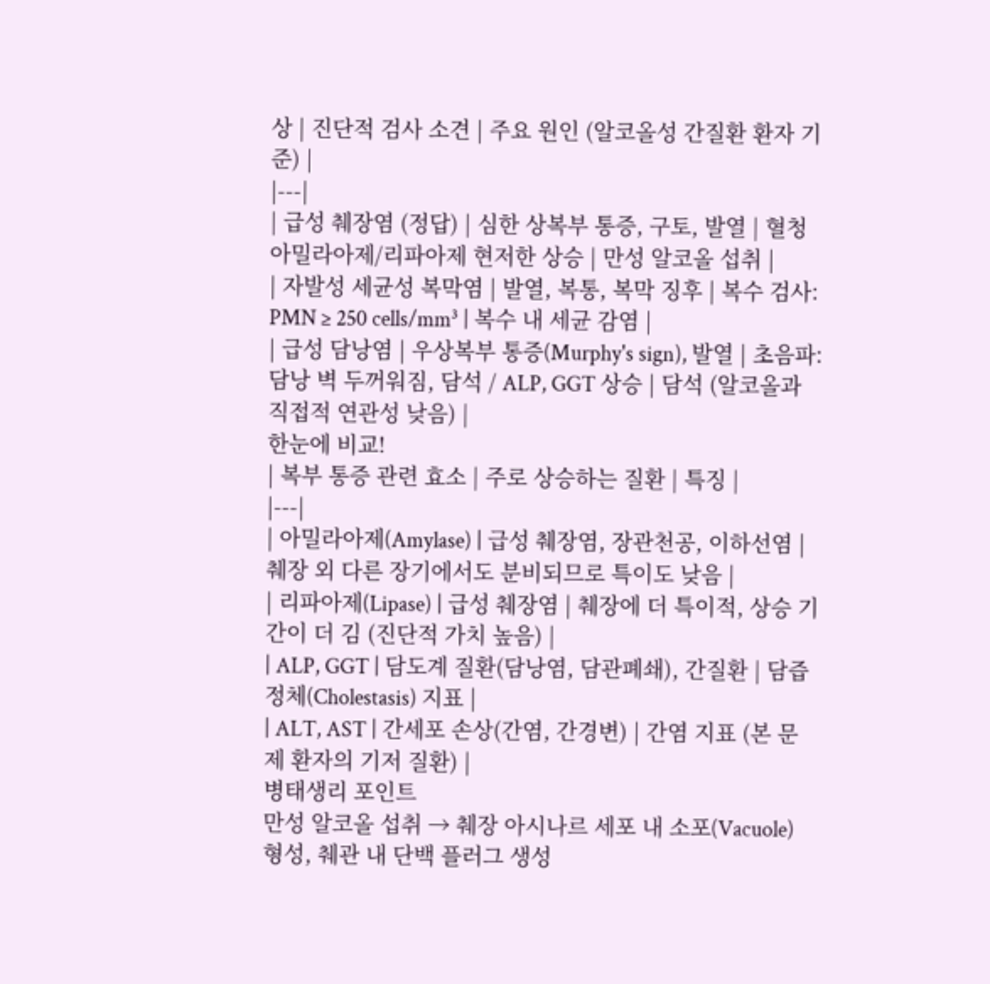상 | 진단적 검사 소견 | 주요 원인 (알코올성 간질환 환자 기준) |
|---|
| 급성 췌장염 (정답) | 심한 상복부 통증, 구토, 발열 | 혈청 아밀라아제/리파아제 현저한 상승 | 만성 알코올 섭취 |
| 자발성 세균성 복막염 | 발열, 복통, 복막 징후 | 복수 검사: PMN ≥ 250 cells/mm³ | 복수 내 세균 감염 |
| 급성 담낭염 | 우상복부 통증(Murphy's sign), 발열 | 초음파: 담낭 벽 두꺼워짐, 담석 / ALP, GGT 상승 | 담석 (알코올과 직접적 연관성 낮음) |
한눈에 비교!
| 복부 통증 관련 효소 | 주로 상승하는 질환 | 특징 |
|---|
| 아밀라아제(Amylase) | 급성 췌장염, 장관천공, 이하선염 | 췌장 외 다른 장기에서도 분비되므로 특이도 낮음 |
| 리파아제(Lipase) | 급성 췌장염 | 췌장에 더 특이적, 상승 기간이 더 김 (진단적 가치 높음) |
| ALP, GGT | 담도계 질환(담낭염, 담관폐쇄), 간질환 | 담즙 정체(Cholestasis) 지표 |
| ALT, AST | 간세포 손상(간염, 간경변) | 간염 지표 (본 문제 환자의 기저 질환) |
병태생리 포인트
만성 알코올 섭취 → 췌장 아시나르 세포 내 소포(Vacuole) 형성, 췌관 내 단백 플러그 생성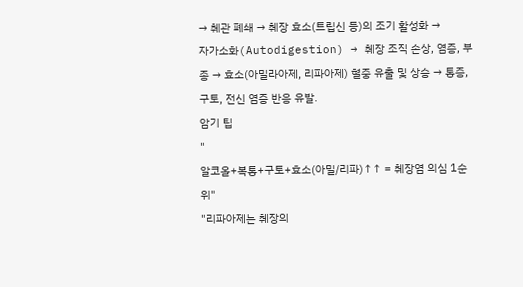→ 췌관 폐쇄 → 췌장 효소(트립신 등)의 조기 활성화 →
자가소화(Autodigestion) → 췌장 조직 손상, 염증, 부종 → 효소(아밀라아제, 리파아제) 혈중 유출 및 상승 → 통증, 구토, 전신 염증 반응 유발.
암기 팁
"
알코올+복통+구토+효소(아밀/리파)↑↑ = 췌장염 의심 1순위"
"리파아제는 췌장의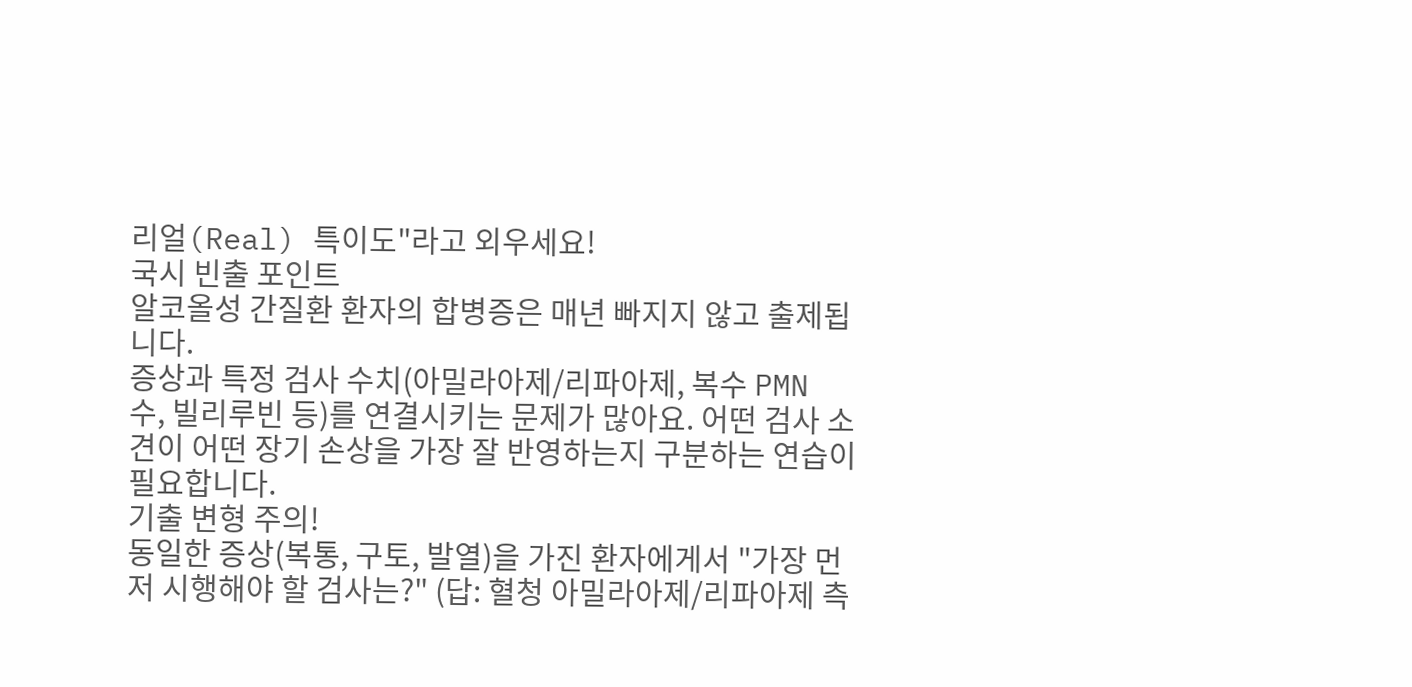리얼(Real) 특이도"라고 외우세요!
국시 빈출 포인트
알코올성 간질환 환자의 합병증은 매년 빠지지 않고 출제됩니다.
증상과 특정 검사 수치(아밀라아제/리파아제, 복수 PMN 수, 빌리루빈 등)를 연결시키는 문제가 많아요. 어떤 검사 소견이 어떤 장기 손상을 가장 잘 반영하는지 구분하는 연습이 필요합니다.
기출 변형 주의!
동일한 증상(복통, 구토, 발열)을 가진 환자에게서 "가장 먼저 시행해야 할 검사는?" (답: 혈청 아밀라아제/리파아제 측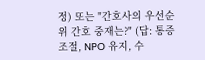정) 또는 "간호사의 우선순위 간호 중재는?" (답: 통증 조절, NPO 유지, 수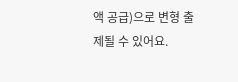액 공급)으로 변형 출제될 수 있어요.